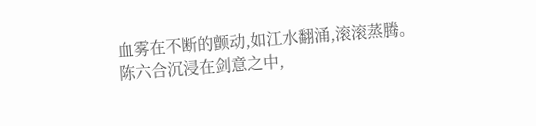血雾在不断的颤动,如江水翻涌,滚滚蒸腾。
陈六合沉浸在剑意之中,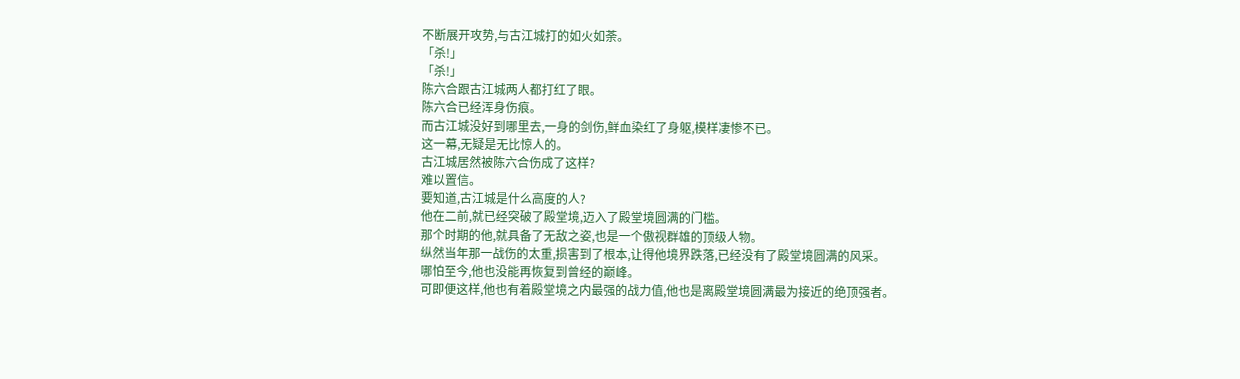不断展开攻势,与古江城打的如火如荼。
「杀!」
「杀!」
陈六合跟古江城两人都打红了眼。
陈六合已经浑身伤痕。
而古江城没好到哪里去,一身的剑伤,鲜血染红了身躯,模样凄惨不已。
这一幕,无疑是无比惊人的。
古江城居然被陈六合伤成了这样?
难以置信。
要知道,古江城是什么高度的人?
他在二前,就已经突破了殿堂境,迈入了殿堂境圆满的门槛。
那个时期的他,就具备了无敌之姿,也是一个傲视群雄的顶级人物。
纵然当年那一战伤的太重,损害到了根本,让得他境界跌落,已经没有了殿堂境圆满的风采。
哪怕至今,他也没能再恢复到曾经的巅峰。
可即便这样,他也有着殿堂境之内最强的战力值,他也是离殿堂境圆满最为接近的绝顶强者。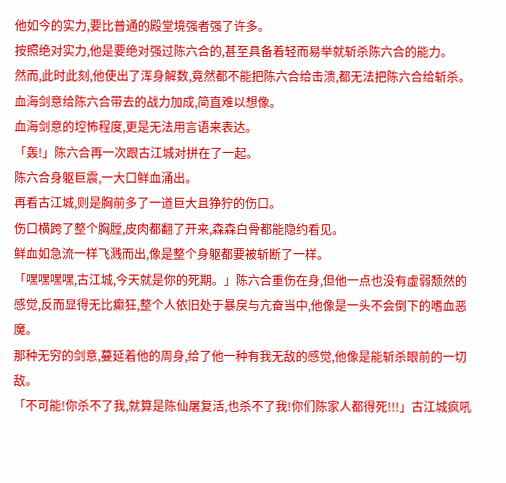他如今的实力,要比普通的殿堂境强者强了许多。
按照绝对实力,他是要绝对强过陈六合的,甚至具备着轻而易举就斩杀陈六合的能力。
然而,此时此刻,他使出了浑身解数,竟然都不能把陈六合给击溃,都无法把陈六合给斩杀。
血海剑意给陈六合带去的战力加成,简直难以想像。
血海剑意的埪怖程度,更是无法用言语来表达。
「轰!」陈六合再一次跟古江城对拼在了一起。
陈六合身躯巨震,一大口鲜血涌出。
再看古江城,则是胸前多了一道巨大且狰狞的伤口。
伤口横跨了整个胸膛,皮肉都翻了开来,森森白骨都能隐约看见。
鲜血如急流一样飞溅而出,像是整个身躯都要被斩断了一样。
「嘿嘿嘿嘿,古江城,今天就是你的死期。」陈六合重伤在身,但他一点也没有虚弱颓然的感觉,反而显得无比癫狂,整个人依旧处于暴戾与亢奋当中,他像是一头不会倒下的嗜血恶魔。
那种无穷的剑意,蔓延着他的周身,给了他一种有我无敌的感觉,他像是能斩杀眼前的一切敌。
「不可能!你杀不了我,就算是陈仙屠复活,也杀不了我!你们陈家人都得死!!!」古江城疯吼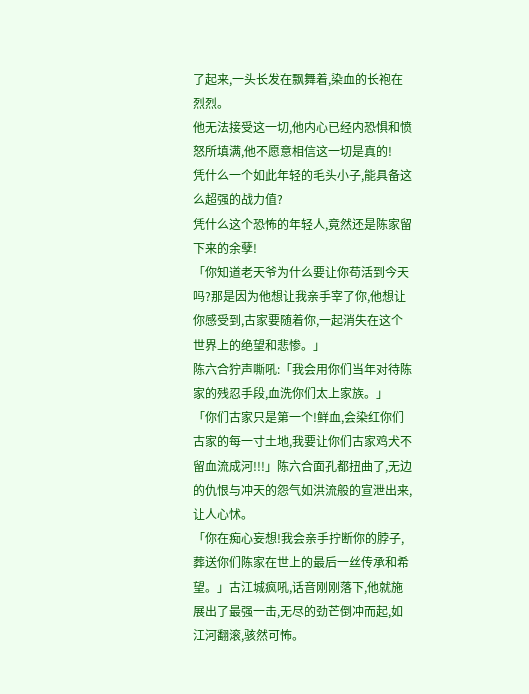了起来,一头长发在飘舞着,染血的长袍在烈烈。
他无法接受这一切,他内心已经内恐惧和愤怒所填满,他不愿意相信这一切是真的!
凭什么一个如此年轻的毛头小子,能具备这么超强的战力值?
凭什么这个恐怖的年轻人,竟然还是陈家留下来的余孽!
「你知道老天爷为什么要让你苟活到今天吗?那是因为他想让我亲手宰了你,他想让你感受到,古家要随着你,一起消失在这个世界上的绝望和悲惨。」
陈六合狞声嘶吼:「我会用你们当年对待陈家的残忍手段,血洗你们太上家族。」
「你们古家只是第一个!鲜血,会染红你们古家的每一寸土地,我要让你们古家鸡犬不留血流成河!!!」陈六合面孔都扭曲了,无边的仇恨与冲天的怨气如洪流般的宣泄出来,让人心怵。
「你在痴心妄想!我会亲手拧断你的脖子,葬送你们陈家在世上的最后一丝传承和希望。」古江城疯吼,话音刚刚落下,他就施展出了最强一击,无尽的劲芒倒冲而起,如江河翻滚,骇然可怖。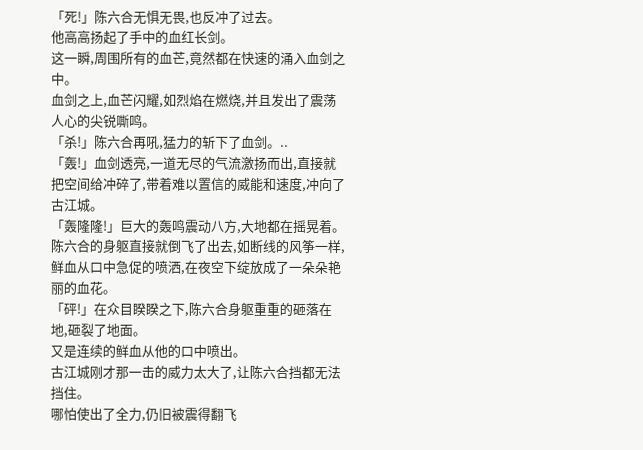「死!」陈六合无惧无畏,也反冲了过去。
他高高扬起了手中的血红长剑。
这一瞬,周围所有的血芒,竟然都在快速的涌入血剑之中。
血剑之上,血芒闪耀,如烈焰在燃烧,并且发出了震荡人心的尖锐嘶鸣。
「杀!」陈六合再吼,猛力的斩下了血剑。..
「轰!」血剑透亮,一道无尽的气流激扬而出,直接就把空间给冲碎了,带着难以置信的威能和速度,冲向了古江城。
「轰隆隆!」巨大的轰鸣震动八方,大地都在摇晃着。
陈六合的身躯直接就倒飞了出去,如断线的风筝一样,鲜血从口中急促的喷洒,在夜空下绽放成了一朵朵艳丽的血花。
「砰!」在众目睽睽之下,陈六合身躯重重的砸落在地,砸裂了地面。
又是连续的鲜血从他的口中喷出。
古江城刚才那一击的威力太大了,让陈六合挡都无法挡住。
哪怕使出了全力,仍旧被震得翻飞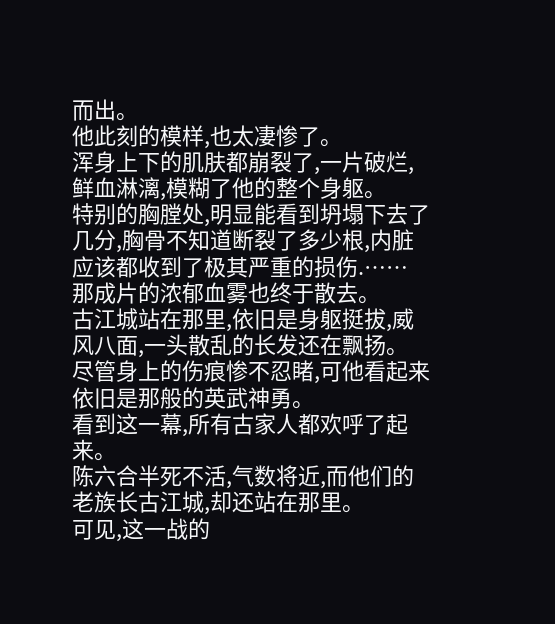而出。
他此刻的模样,也太凄惨了。
浑身上下的肌肤都崩裂了,一片破烂,鲜血淋漓,模糊了他的整个身躯。
特别的胸膛处,明显能看到坍塌下去了几分,胸骨不知道断裂了多少根,内脏应该都收到了极其严重的损伤.……
那成片的浓郁血雾也终于散去。
古江城站在那里,依旧是身躯挺拔,威风八面,一头散乱的长发还在飘扬。
尽管身上的伤痕惨不忍睹,可他看起来依旧是那般的英武神勇。
看到这一幕,所有古家人都欢呼了起来。
陈六合半死不活,气数将近,而他们的老族长古江城,却还站在那里。
可见,这一战的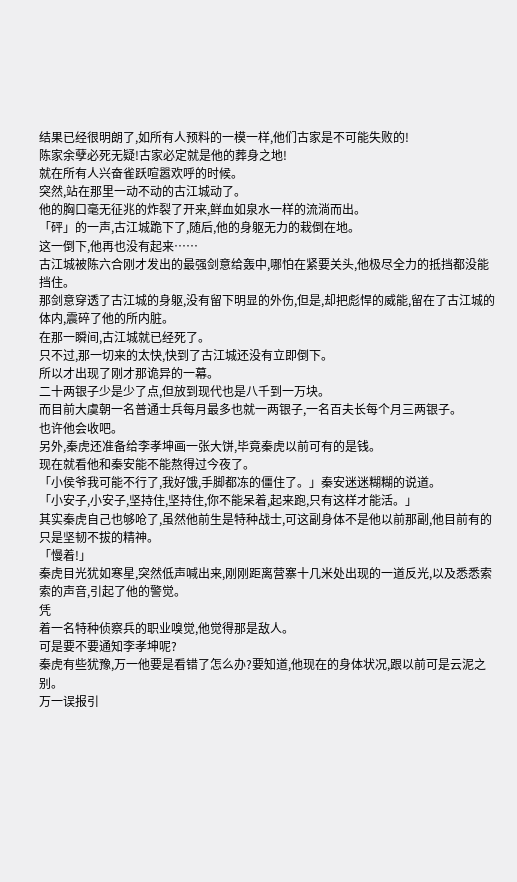结果已经很明朗了,如所有人预料的一模一样,他们古家是不可能失败的!
陈家余孽必死无疑!古家必定就是他的葬身之地!
就在所有人兴奋雀跃喧嚣欢呼的时候。
突然,站在那里一动不动的古江城动了。
他的胸口毫无征兆的炸裂了开来,鲜血如泉水一样的流淌而出。
「砰」的一声,古江城跪下了,随后,他的身躯无力的栽倒在地。
这一倒下,他再也没有起来……
古江城被陈六合刚才发出的最强剑意给轰中,哪怕在紧要关头,他极尽全力的抵挡都没能挡住。
那剑意穿透了古江城的身躯,没有留下明显的外伤,但是,却把彪悍的威能,留在了古江城的体内,震碎了他的所内脏。
在那一瞬间,古江城就已经死了。
只不过,那一切来的太快,快到了古江城还没有立即倒下。
所以才出现了刚才那诡异的一幕。
二十两银子少是少了点,但放到现代也是八千到一万块。
而目前大虞朝一名普通士兵每月最多也就一两银子,一名百夫长每个月三两银子。
也许他会收吧。
另外,秦虎还准备给李孝坤画一张大饼,毕竟秦虎以前可有的是钱。
现在就看他和秦安能不能熬得过今夜了。
「小侯爷我可能不行了,我好饿,手脚都冻的僵住了。」秦安迷迷糊糊的说道。
「小安子,小安子,坚持住,坚持住,你不能呆着,起来跑,只有这样才能活。」
其实秦虎自己也够呛了,虽然他前生是特种战士,可这副身体不是他以前那副,他目前有的只是坚韧不拔的精神。
「慢着!」
秦虎目光犹如寒星,突然低声喊出来,刚刚距离营寨十几米处出现的一道反光,以及悉悉索索的声音,引起了他的警觉。
凭
着一名特种侦察兵的职业嗅觉,他觉得那是敌人。
可是要不要通知李孝坤呢?
秦虎有些犹豫,万一他要是看错了怎么办?要知道,他现在的身体状况,跟以前可是云泥之别。
万一误报引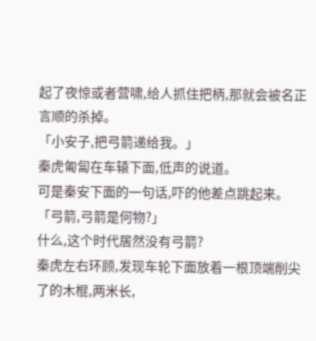起了夜惊或者营啸,给人抓住把柄,那就会被名正言顺的杀掉。
「小安子,把弓箭递给我。」
秦虎匍匐在车辕下面,低声的说道。
可是秦安下面的一句话,吓的他差点跳起来。
「弓箭,弓箭是何物?」
什么,这个时代居然没有弓箭?
秦虎左右环顾,发现车轮下面放着一根顶端削尖了的木棍,两米长,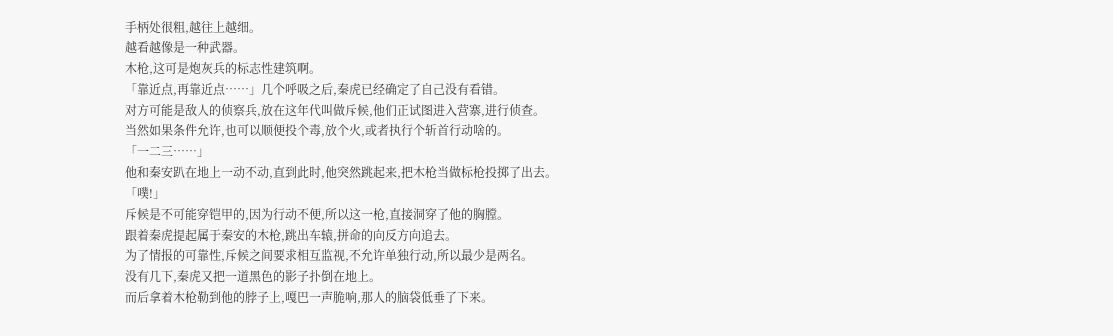手柄处很粗,越往上越细。
越看越像是一种武器。
木枪,这可是炮灰兵的标志性建筑啊。
「靠近点,再靠近点……」几个呼吸之后,秦虎已经确定了自己没有看错。
对方可能是敌人的侦察兵,放在这年代叫做斥候,他们正试图进入营寨,进行侦查。
当然如果条件允许,也可以顺便投个毒,放个火,或者执行个斩首行动啥的。
「一二三……」
他和秦安趴在地上一动不动,直到此时,他突然跳起来,把木枪当做标枪投掷了出去。
「噗!」
斥候是不可能穿铠甲的,因为行动不便,所以这一枪,直接洞穿了他的胸膛。
跟着秦虎提起属于秦安的木枪,跳出车辕,拼命的向反方向追去。
为了情报的可靠性,斥候之间要求相互监视,不允许单独行动,所以最少是两名。
没有几下,秦虎又把一道黑色的影子扑倒在地上。
而后拿着木枪勒到他的脖子上,嘎巴一声脆响,那人的脑袋低垂了下来。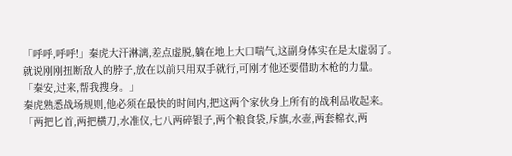「呼呼,呼呼!」秦虎大汗淋漓,差点虚脱,躺在地上大口喘气,这副身体实在是太虚弱了。
就说刚刚扭断敌人的脖子,放在以前只用双手就行,可刚才他还要借助木枪的力量。
「秦安,过来,帮我搜身。」
秦虎熟悉战场规则,他必须在最快的时间内,把这两个家伙身上所有的战利品收起来。
「两把匕首,两把横刀,水准仪,七八两碎银子,两个粮食袋,斥旗,水壶,两套棉衣,两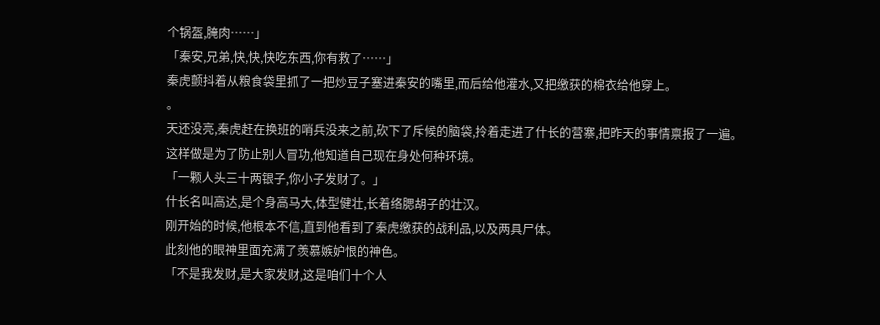个锅盔,腌肉……」
「秦安,兄弟,快,快,快吃东西,你有救了……」
秦虎颤抖着从粮食袋里抓了一把炒豆子塞进秦安的嘴里,而后给他灌水,又把缴获的棉衣给他穿上。
。
天还没亮,秦虎赶在换班的哨兵没来之前,砍下了斥候的脑袋,拎着走进了什长的营寨,把昨天的事情禀报了一遍。
这样做是为了防止别人冒功,他知道自己现在身处何种环境。
「一颗人头三十两银子,你小子发财了。」
什长名叫高达,是个身高马大,体型健壮,长着络腮胡子的壮汉。
刚开始的时候,他根本不信,直到他看到了秦虎缴获的战利品,以及两具尸体。
此刻他的眼神里面充满了羡慕嫉妒恨的神色。
「不是我发财,是大家发财,这是咱们十个人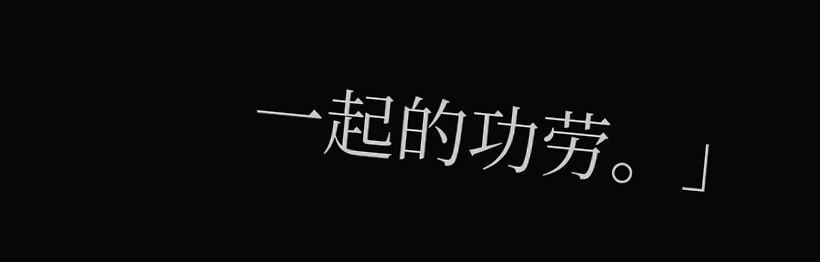一起的功劳。」